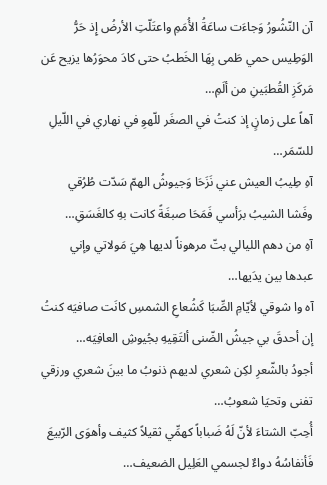آن النّشُورُ وَجاءَت ساعَةُ الأُمَمِ واعتَلّتِ الأرضُ إِذ حَرُّ الوَطِيس حمي طَمى بِهَا الخَطبُ حتى كادَ محوَرُها يزيح عَن مَركَزِ القُطبَينِ من ألَمِ…
آهاً على زمانٍ إذ كنتُ في الصغَر للّهوِ في نهاري في اللّيلِ للسّمَر…
آهِ طِيبُ العيش عني نَزَحَا وَجيوشُ الهمّ سَدّت طُرُقي وفَشا الشيبُ برَأسي فَمَحَا صبغَةً كانت بهِ كالغَسَقِ…
آهِ من دهم الليالي بتّ مرهوناً لديها هِيَ مَولاتي وإني عبدها بين يدَيها…
آه وا شوقي لأيّامِ الصِّبَا كَشُعاعِ الشمسِ كانَت صافيَه كنتُ إن أحدقَ بي جيشُ الضّنى ألتَقِيهِ بجُيوشِ العافِيَه…
أجودُ بالشّعرِ لكِن شعري لديهم ذنوبُ ما بينَ شعري ورزقي تفنى وتحيَا شعوبُ…
أُحِبّ الشتاءَ لأنّ لَهُ ضَباباً كهمِّي ثقيلاً كثيف وأهوَى الرّبيعَ فَأنفاسُهُ دواءٌ لجسمي العَلِيل الضعيف…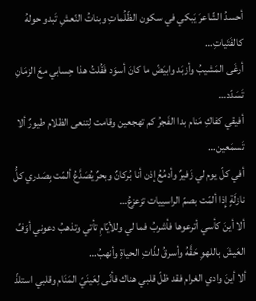أحسدُ الشّاعرَ يَبكي في سكون الظّلُماتِ وبناتُ النّعشِ تَبدو حولهُ كالفَتَياتِ…
أرغَى المَشيبُ وأزبَد وابيَضّ ما كانَ أسوَد فَقُلتُ هذا حِسابي معَ الزمَانِ تَسَدّد…
أفيقي كفاكِ مَنام بدا الفَجرُ كم تهجعين وقامت لِتنعى الظلام طيورٌ ألا تَسمَعين…
أفي كلّ يوم لي زَفيرٌ وأدمُعُ إذن أنا بُركانٌ وبحرٌ يُصَدَّعُ ألمّت بِصَدري كلُّ نازلَةٍ إِذا ألمّت بصمّ الراسييات تزعزعُ…
ألا أينَ كأسي أترعوها فأشربُ فما لي وللأيّامِ تأتي وتذهبُ دعوني أوَفِّ العَيشَ باللهوِ حَقَّهُ وأسرقُ لذّاتِ الحياةِ وأنهبُ…
ألا أينَ وادي الغرام فقد ظلّ قلبي هناك فأنّى لِعَينَيّ المَنَام وقلبي استلذّ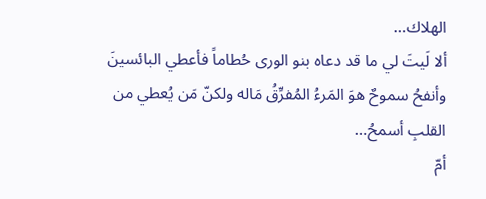الهلاك…
ألا لَيتَ لي ما قد دعاه بنو الورى حُطاماً فأعطي البائسينَ وأنفحُ سموحٌ هوَ المَرءُ المُفرِّقُ مَاله ولكنّ مَن يُعطي من القلبِ أسمحُ…
أمّ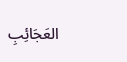العَجَائِبِ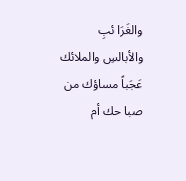والغَرَا ئبِ والأبالسِ والملائك عَجَباً مساؤك من صبا حك أم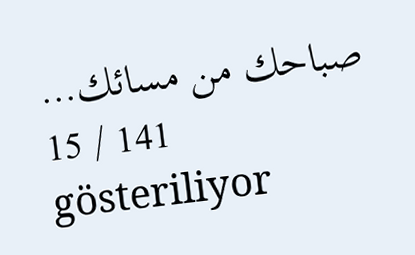صباحك من مسائك…
15 / 141 gösteriliyor